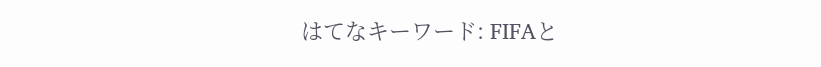はてなキーワード: FIFAと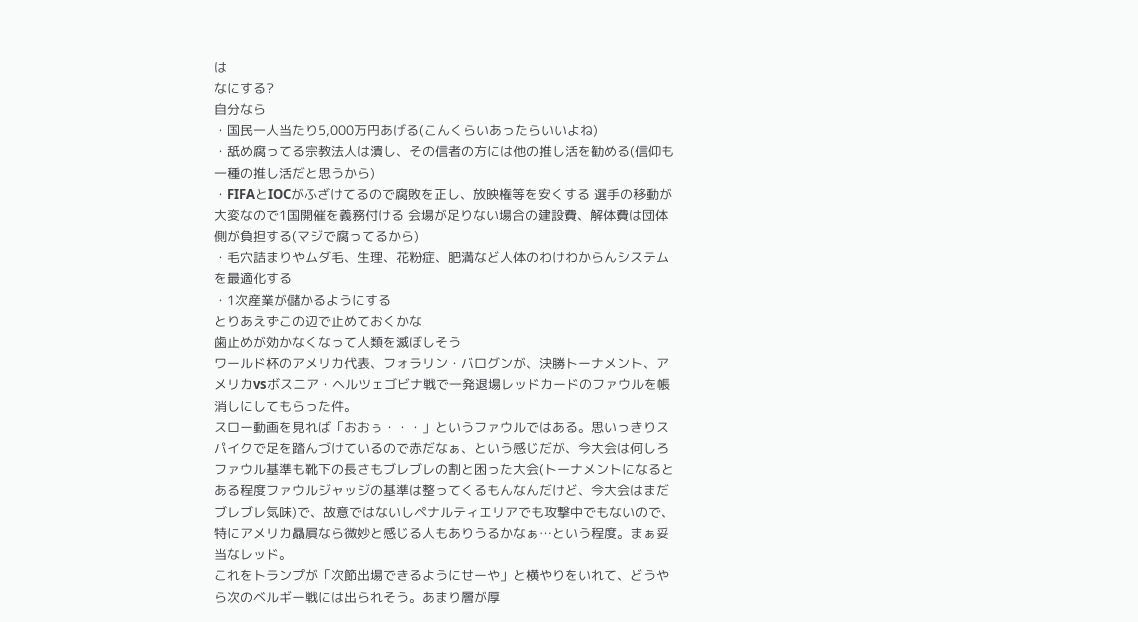は
なにする?
自分なら
・国民一人当たり5,000万円あげる(こんくらいあったらいいよね)
・舐め腐ってる宗教法人は潰し、その信者の方には他の推し活を勧める(信仰も一種の推し活だと思うから)
・FIFAとIOCがふざけてるので腐敗を正し、放映権等を安くする 選手の移動が大変なので1国開催を義務付ける 会場が足りない場合の建設費、解体費は団体側が負担する(マジで腐ってるから)
・毛穴詰まりやムダ毛、生理、花粉症、肥満など人体のわけわからんシステムを最適化する
・1次産業が儲かるようにする
とりあえずこの辺で止めておくかな
歯止めが効かなくなって人類を滅ぼしそう
ワールド杯のアメリカ代表、フォラリン・バログンが、決勝トーナメント、アメリカvsボスニア・ヘルツェゴビナ戦で一発退場レッドカードのファウルを帳消しにしてもらった件。
スロー動画を見れば「おおぅ・・・」というファウルではある。思いっきりスパイクで足を踏んづけているので赤だなぁ、という感じだが、今大会は何しろファウル基準も靴下の長さもブレブレの割と困った大会(トーナメントになるとある程度ファウルジャッジの基準は整ってくるもんなんだけど、今大会はまだブレブレ気味)で、故意ではないしペナルティエリアでも攻撃中でもないので、特にアメリカ贔屓なら微妙と感じる人もありうるかなぁ…という程度。まぁ妥当なレッド。
これをトランプが「次節出場できるようにせーや」と横やりをいれて、どうやら次のベルギー戦には出られそう。あまり層が厚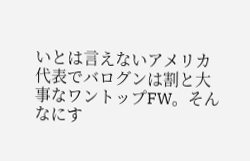いとは言えないアメリカ代表でバログンは割と大事なワントップFW。そんなにす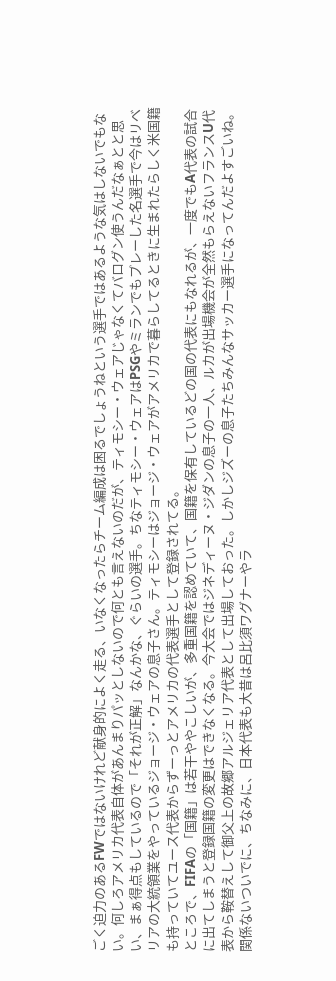ごく迫力のあるFWではないけれど献身的によく走る、いなくなったらチーム編成は困るでしょうねという選手ではあるような気はしないでもない。何しろアメリカ代表自体があんまりパッとしないので何とも言えないのだが、ティモシー・ウェアじゃなくてバログン使うんだなぁとと思い、まぁ得点もしているので「それが正解」なんかな、ぐらいの選手。ちなティモシー・ウェアはPSGやミランでもプレーした名選手で今はリベリアの大統領業をやっているジョージ・ウェアの息子さん。ティモシーはジョージ・ウェアがアメリカで暮らしてるときに生まれたらしく米国籍も持っていてユース代表からずーっとアメリカの代表選手として登録されてる。
ところで、FIFAの「国籍」は若干ややこしいが、多重国籍を認めていて、国籍を保有しているどの国の代表にもなれるが、一度でもA代表の試合に出てしまうと登録国籍の変更はできなくなる。今大会ではジネディーヌ・ジダンの息子の一人、ルカが出場機会が全然もらえないフランスU代表から鞍替えして御父上の故郷アルジェリア代表として出場しておった。しかしジズーの息子たちみんなサッカー選手になってんだよすごいね。
関係ないついでに、ちなみに、日本代表も大昔は呂比須ワグナーやラ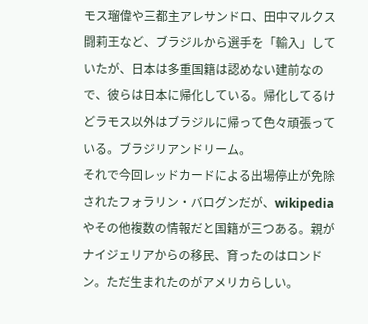モス瑠偉や三都主アレサンドロ、田中マルクス闘莉王など、ブラジルから選手を「輸入」していたが、日本は多重国籍は認めない建前なので、彼らは日本に帰化している。帰化してるけどラモス以外はブラジルに帰って色々頑張っている。ブラジリアンドリーム。
それで今回レッドカードによる出場停止が免除されたフォラリン・バログンだが、wikipediaやその他複数の情報だと国籍が三つある。親がナイジェリアからの移民、育ったのはロンドン。ただ生まれたのがアメリカらしい。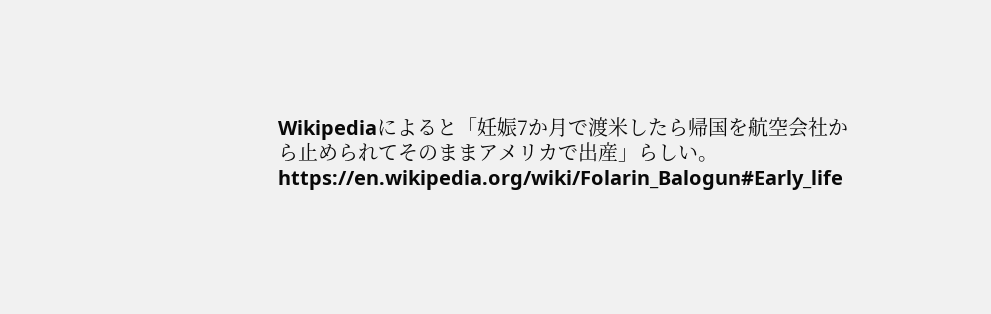Wikipediaによると「妊娠7か月で渡米したら帰国を航空会社から止められてそのままアメリカで出産」らしい。
https://en.wikipedia.org/wiki/Folarin_Balogun#Early_life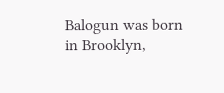Balogun was born in Brooklyn,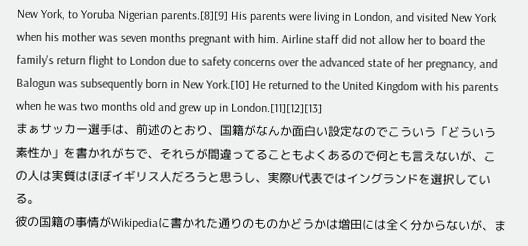New York, to Yoruba Nigerian parents.[8][9] His parents were living in London, and visited New York when his mother was seven months pregnant with him. Airline staff did not allow her to board the family's return flight to London due to safety concerns over the advanced state of her pregnancy, and Balogun was subsequently born in New York.[10] He returned to the United Kingdom with his parents when he was two months old and grew up in London.[11][12][13]
まぁサッカー選手は、前述のとおり、国籍がなんか面白い設定なのでこういう「どういう素性か」を書かれがちで、それらが間違ってることもよくあるので何とも言えないが、この人は実質はほぼイギリス人だろうと思うし、実際U代表ではイングランドを選択している。
彼の国籍の事情がWikipediaに書かれた通りのものかどうかは増田には全く分からないが、ま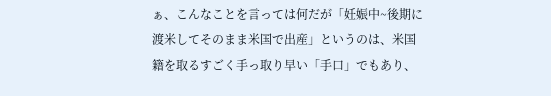ぁ、こんなことを言っては何だが「妊娠中~後期に渡米してそのまま米国で出産」というのは、米国籍を取るすごく手っ取り早い「手口」でもあり、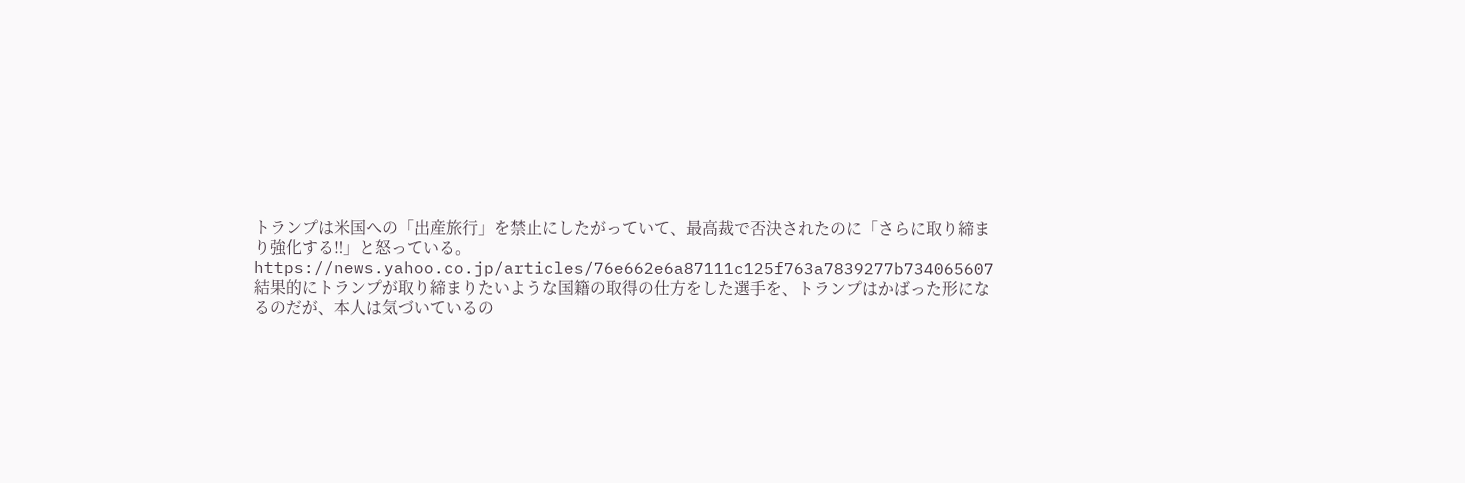トランプは米国への「出産旅行」を禁止にしたがっていて、最高裁で否決されたのに「さらに取り締まり強化する‼」と怒っている。https://news.yahoo.co.jp/articles/76e662e6a87111c125f763a7839277b734065607
結果的にトランプが取り締まりたいような国籍の取得の仕方をした選手を、トランプはかばった形になるのだが、本人は気づいているの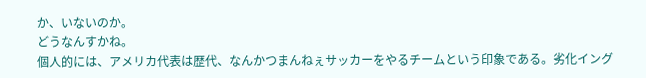か、いないのか。
どうなんすかね。
個人的には、アメリカ代表は歴代、なんかつまんねぇサッカーをやるチームという印象である。劣化イング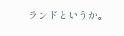ランドというか。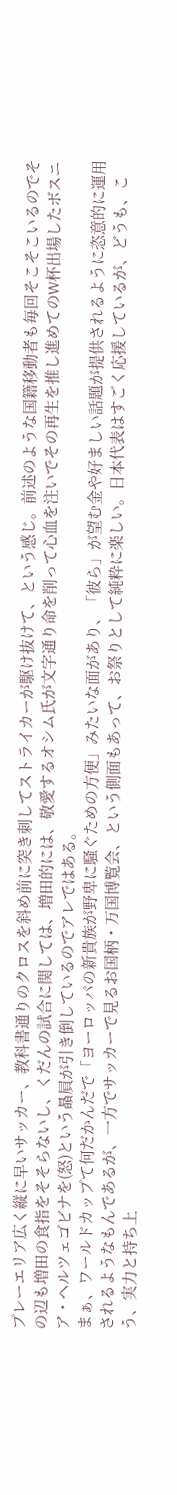プレーエリア広く縦に早いサッカー、教科書通りのクロスを斜め前に突き刺してストライカーが駆け抜けて、という感じ。前述のような国籍移動者も毎回そこそこいるのでその辺も増田の食指をそそらないし、くだんの試合に関しては、増田的には、敬愛するオシム氏が文字通り命を削って心血を注いでその再生を推し進めてのW杯出場したボスニア・ヘルツェゴビナを(怒)という贔屓が引き倒しているのでアレではある。
まぁ、ワールドカップて何だかんだで「ヨーロッパの新貴族が野卑に騒ぐための方便」みたいな面があり、「彼ら」が望む金や好ましい話題が提供されるように恣意的に運用されるようなもんであるが、一方でサッカーで見るお国柄・万国博覧会、という側面もあって、お祭りとして純粋に楽しい。日本代表はすごく応援しているが、どうも、こう、実力と持ち上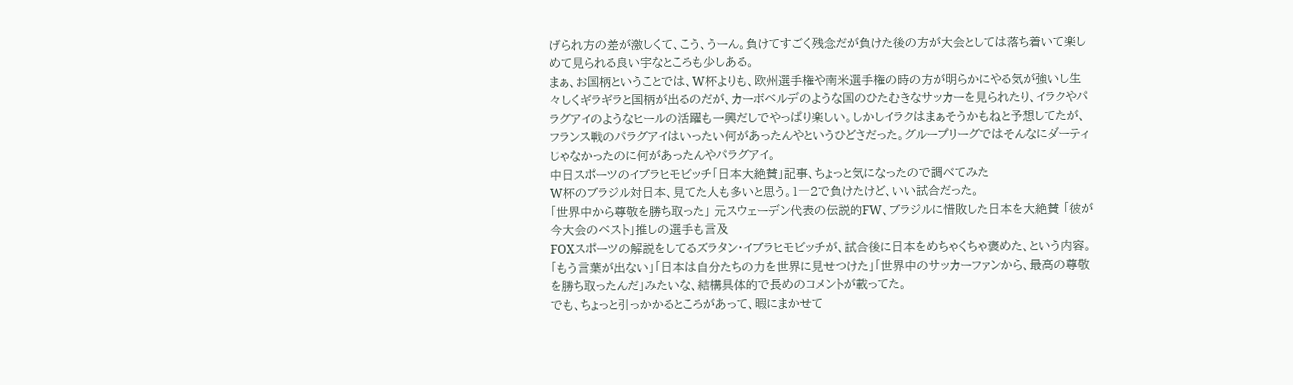げられ方の差が激しくて、こう、うーん。負けてすごく残念だが負けた後の方が大会としては落ち着いて楽しめて見られる良い宇なところも少しある。
まぁ、お国柄ということでは、W杯よりも、欧州選手権や南米選手権の時の方が明らかにやる気が強いし生々しくギラギラと国柄が出るのだが、カーボベルデのような国のひたむきなサッカーを見られたり、イラクやパラグアイのようなヒールの活躍も一興だしでやっぱり楽しい。しかしイラクはまぁそうかもねと予想してたが、フランス戦のパラグアイはいったい何があったんやというひどさだった。グループリーグではそんなにダーティじゃなかったのに何があったんやパラグアイ。
中日スポーツのイブラヒモビッチ「日本大絶賛」記事、ちょっと気になったので調べてみた
W杯のブラジル対日本、見てた人も多いと思う。1―2で負けたけど、いい試合だった。
「世界中から尊敬を勝ち取った」 元スウェーデン代表の伝説的FW、ブラジルに惜敗した日本を大絶賛 「彼が今大会のベスト」推しの選手も言及
FOXスポーツの解説をしてるズラタン・イブラヒモビッチが、試合後に日本をめちゃくちゃ褒めた、という内容。「もう言葉が出ない」「日本は自分たちの力を世界に見せつけた」「世界中のサッカーファンから、最高の尊敬を勝ち取ったんだ」みたいな、結構具体的で長めのコメントが載ってた。
でも、ちょっと引っかかるところがあって、暇にまかせて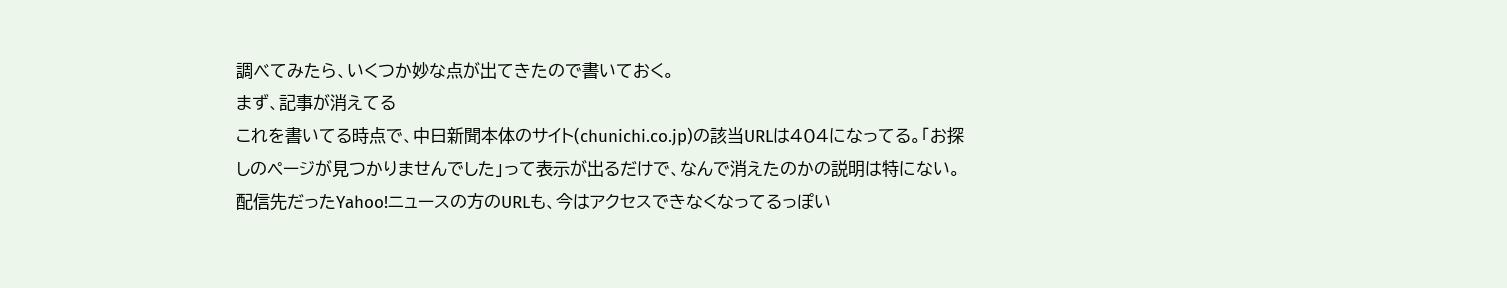調べてみたら、いくつか妙な点が出てきたので書いておく。
まず、記事が消えてる
これを書いてる時点で、中日新聞本体のサイト(chunichi.co.jp)の該当URLは404になってる。「お探しのページが見つかりませんでした」って表示が出るだけで、なんで消えたのかの説明は特にない。
配信先だったYahoo!ニュースの方のURLも、今はアクセスできなくなってるっぽい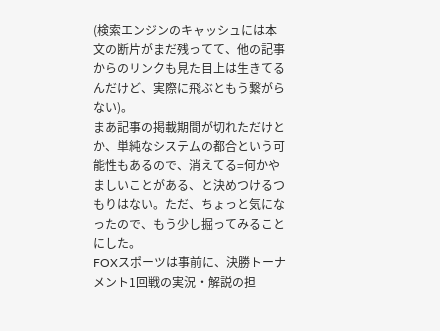(検索エンジンのキャッシュには本文の断片がまだ残ってて、他の記事からのリンクも見た目上は生きてるんだけど、実際に飛ぶともう繋がらない)。
まあ記事の掲載期間が切れただけとか、単純なシステムの都合という可能性もあるので、消えてる=何かやましいことがある、と決めつけるつもりはない。ただ、ちょっと気になったので、もう少し掘ってみることにした。
FOXスポーツは事前に、決勝トーナメント1回戦の実況・解説の担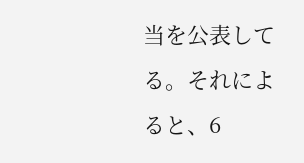当を公表してる。それによると、6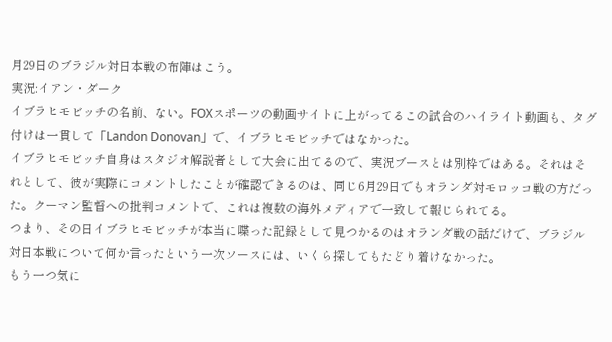月29日のブラジル対日本戦の布陣はこう。
実況:イアン・ダーク
イブラヒモビッチの名前、ない。FOXスポーツの動画サイトに上がってるこの試合のハイライト動画も、タグ付けは一貫して「Landon Donovan」で、イブラヒモビッチではなかった。
イブラヒモビッチ自身はスタジオ解説者として大会に出てるので、実況ブースとは別枠ではある。それはそれとして、彼が実際にコメントしたことが確認できるのは、同じ6月29日でもオランダ対モロッコ戦の方だった。クーマン監督への批判コメントで、これは複数の海外メディアで一致して報じられてる。
つまり、その日イブラヒモビッチが本当に喋った記録として見つかるのはオランダ戦の話だけで、ブラジル対日本戦について何か言ったという一次ソースには、いくら探してもたどり着けなかった。
もう一つ気に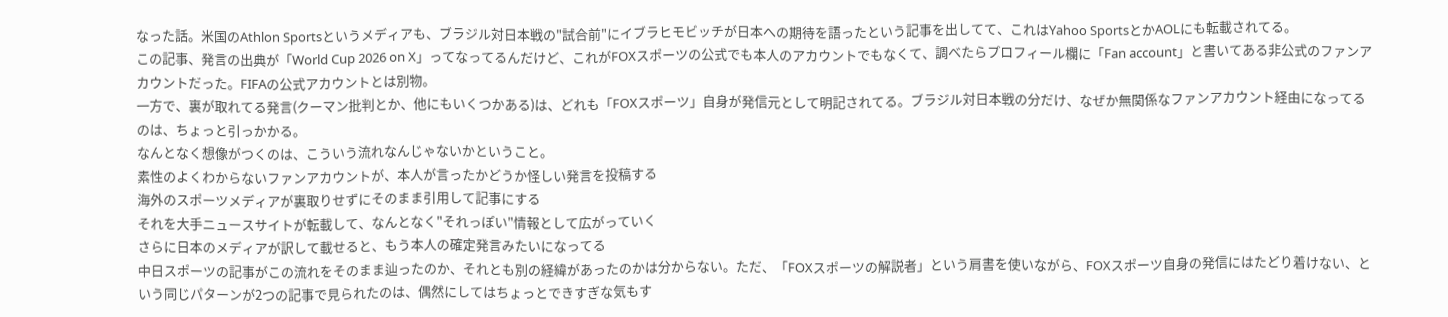なった話。米国のAthlon Sportsというメディアも、ブラジル対日本戦の"試合前"にイブラヒモビッチが日本への期待を語ったという記事を出してて、これはYahoo SportsとかAOLにも転載されてる。
この記事、発言の出典が「World Cup 2026 on X」ってなってるんだけど、これがFOXスポーツの公式でも本人のアカウントでもなくて、調べたらプロフィール欄に「Fan account」と書いてある非公式のファンアカウントだった。FIFAの公式アカウントとは別物。
一方で、裏が取れてる発言(クーマン批判とか、他にもいくつかある)は、どれも「FOXスポーツ」自身が発信元として明記されてる。ブラジル対日本戦の分だけ、なぜか無関係なファンアカウント経由になってるのは、ちょっと引っかかる。
なんとなく想像がつくのは、こういう流れなんじゃないかということ。
素性のよくわからないファンアカウントが、本人が言ったかどうか怪しい発言を投稿する
海外のスポーツメディアが裏取りせずにそのまま引用して記事にする
それを大手ニュースサイトが転載して、なんとなく"それっぽい"情報として広がっていく
さらに日本のメディアが訳して載せると、もう本人の確定発言みたいになってる
中日スポーツの記事がこの流れをそのまま辿ったのか、それとも別の経緯があったのかは分からない。ただ、「FOXスポーツの解説者」という肩書を使いながら、FOXスポーツ自身の発信にはたどり着けない、という同じパターンが2つの記事で見られたのは、偶然にしてはちょっとできすぎな気もす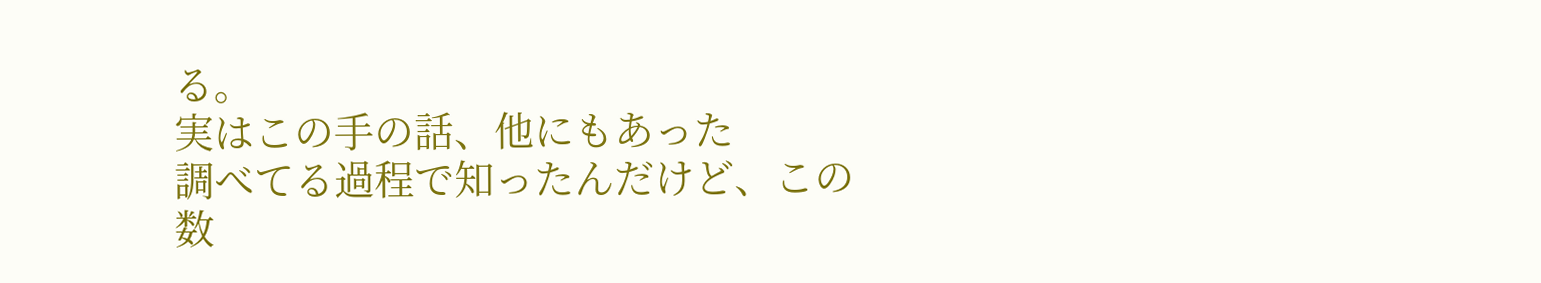る。
実はこの手の話、他にもあった
調べてる過程で知ったんだけど、この数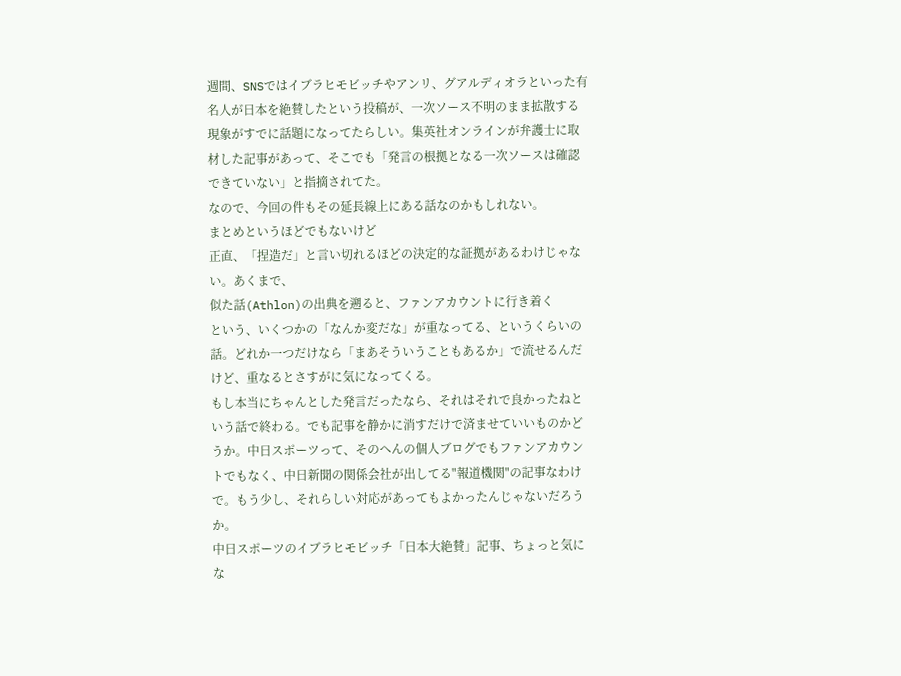週間、SNSではイブラヒモビッチやアンリ、グアルディオラといった有名人が日本を絶賛したという投稿が、一次ソース不明のまま拡散する現象がすでに話題になってたらしい。集英社オンラインが弁護士に取材した記事があって、そこでも「発言の根拠となる一次ソースは確認できていない」と指摘されてた。
なので、今回の件もその延長線上にある話なのかもしれない。
まとめというほどでもないけど
正直、「捏造だ」と言い切れるほどの決定的な証拠があるわけじゃない。あくまで、
似た話(Athlon)の出典を遡ると、ファンアカウントに行き着く
という、いくつかの「なんか変だな」が重なってる、というくらいの話。どれか一つだけなら「まあそういうこともあるか」で流せるんだけど、重なるとさすがに気になってくる。
もし本当にちゃんとした発言だったなら、それはそれで良かったねという話で終わる。でも記事を静かに消すだけで済ませていいものかどうか。中日スポーツって、そのへんの個人ブログでもファンアカウントでもなく、中日新聞の関係会社が出してる"報道機関"の記事なわけで。もう少し、それらしい対応があってもよかったんじゃないだろうか。
中日スポーツのイブラヒモビッチ「日本大絶賛」記事、ちょっと気にな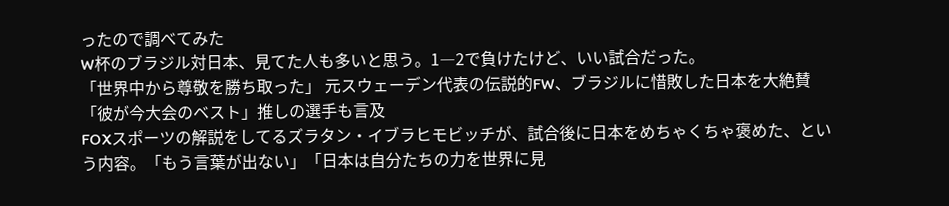ったので調べてみた
W杯のブラジル対日本、見てた人も多いと思う。1―2で負けたけど、いい試合だった。
「世界中から尊敬を勝ち取った」 元スウェーデン代表の伝説的FW、ブラジルに惜敗した日本を大絶賛 「彼が今大会のベスト」推しの選手も言及
FOXスポーツの解説をしてるズラタン・イブラヒモビッチが、試合後に日本をめちゃくちゃ褒めた、という内容。「もう言葉が出ない」「日本は自分たちの力を世界に見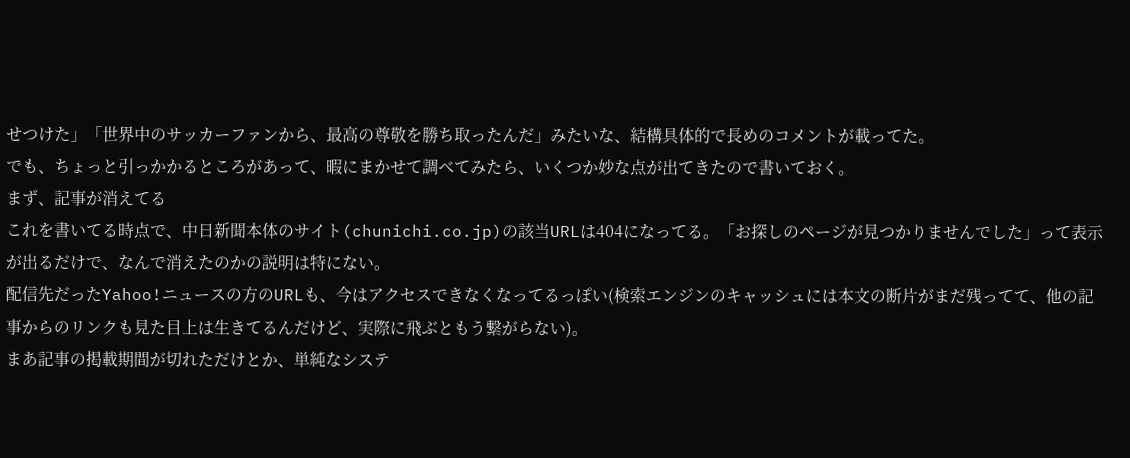せつけた」「世界中のサッカーファンから、最高の尊敬を勝ち取ったんだ」みたいな、結構具体的で長めのコメントが載ってた。
でも、ちょっと引っかかるところがあって、暇にまかせて調べてみたら、いくつか妙な点が出てきたので書いておく。
まず、記事が消えてる
これを書いてる時点で、中日新聞本体のサイト(chunichi.co.jp)の該当URLは404になってる。「お探しのページが見つかりませんでした」って表示が出るだけで、なんで消えたのかの説明は特にない。
配信先だったYahoo!ニュースの方のURLも、今はアクセスできなくなってるっぽい(検索エンジンのキャッシュには本文の断片がまだ残ってて、他の記事からのリンクも見た目上は生きてるんだけど、実際に飛ぶともう繋がらない)。
まあ記事の掲載期間が切れただけとか、単純なシステ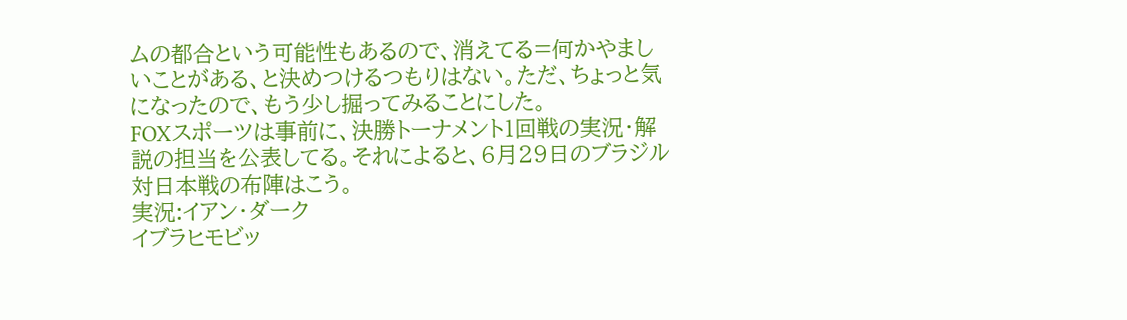ムの都合という可能性もあるので、消えてる=何かやましいことがある、と決めつけるつもりはない。ただ、ちょっと気になったので、もう少し掘ってみることにした。
FOXスポーツは事前に、決勝トーナメント1回戦の実況・解説の担当を公表してる。それによると、6月29日のブラジル対日本戦の布陣はこう。
実況:イアン・ダーク
イブラヒモビッ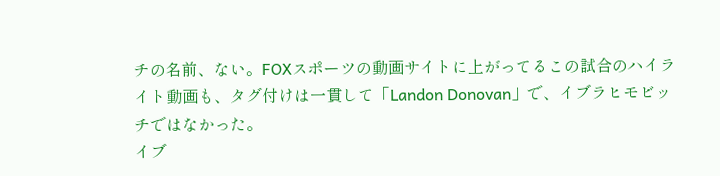チの名前、ない。FOXスポーツの動画サイトに上がってるこの試合のハイライト動画も、タグ付けは一貫して「Landon Donovan」で、イブラヒモビッチではなかった。
イブ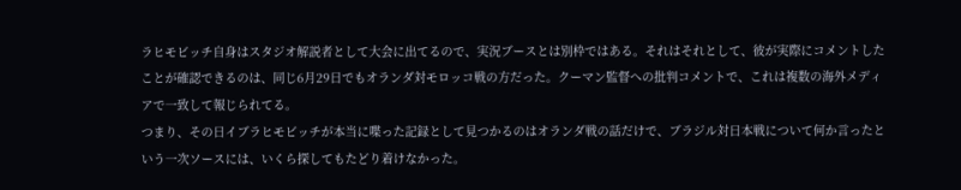ラヒモビッチ自身はスタジオ解説者として大会に出てるので、実況ブースとは別枠ではある。それはそれとして、彼が実際にコメントしたことが確認できるのは、同じ6月29日でもオランダ対モロッコ戦の方だった。クーマン監督への批判コメントで、これは複数の海外メディアで一致して報じられてる。
つまり、その日イブラヒモビッチが本当に喋った記録として見つかるのはオランダ戦の話だけで、ブラジル対日本戦について何か言ったという一次ソースには、いくら探してもたどり着けなかった。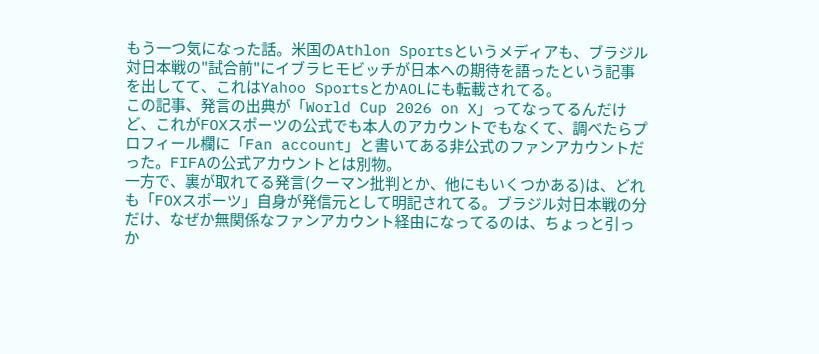もう一つ気になった話。米国のAthlon Sportsというメディアも、ブラジル対日本戦の"試合前"にイブラヒモビッチが日本への期待を語ったという記事を出してて、これはYahoo SportsとかAOLにも転載されてる。
この記事、発言の出典が「World Cup 2026 on X」ってなってるんだけど、これがFOXスポーツの公式でも本人のアカウントでもなくて、調べたらプロフィール欄に「Fan account」と書いてある非公式のファンアカウントだった。FIFAの公式アカウントとは別物。
一方で、裏が取れてる発言(クーマン批判とか、他にもいくつかある)は、どれも「FOXスポーツ」自身が発信元として明記されてる。ブラジル対日本戦の分だけ、なぜか無関係なファンアカウント経由になってるのは、ちょっと引っか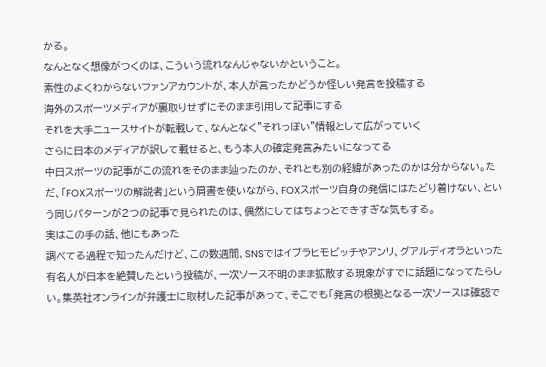かる。
なんとなく想像がつくのは、こういう流れなんじゃないかということ。
素性のよくわからないファンアカウントが、本人が言ったかどうか怪しい発言を投稿する
海外のスポーツメディアが裏取りせずにそのまま引用して記事にする
それを大手ニュースサイトが転載して、なんとなく"それっぽい"情報として広がっていく
さらに日本のメディアが訳して載せると、もう本人の確定発言みたいになってる
中日スポーツの記事がこの流れをそのまま辿ったのか、それとも別の経緯があったのかは分からない。ただ、「FOXスポーツの解説者」という肩書を使いながら、FOXスポーツ自身の発信にはたどり着けない、という同じパターンが2つの記事で見られたのは、偶然にしてはちょっとできすぎな気もする。
実はこの手の話、他にもあった
調べてる過程で知ったんだけど、この数週間、SNSではイブラヒモビッチやアンリ、グアルディオラといった有名人が日本を絶賛したという投稿が、一次ソース不明のまま拡散する現象がすでに話題になってたらしい。集英社オンラインが弁護士に取材した記事があって、そこでも「発言の根拠となる一次ソースは確認で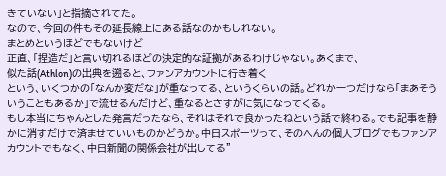きていない」と指摘されてた。
なので、今回の件もその延長線上にある話なのかもしれない。
まとめというほどでもないけど
正直、「捏造だ」と言い切れるほどの決定的な証拠があるわけじゃない。あくまで、
似た話(Athlon)の出典を遡ると、ファンアカウントに行き着く
という、いくつかの「なんか変だな」が重なってる、というくらいの話。どれか一つだけなら「まあそういうこともあるか」で流せるんだけど、重なるとさすがに気になってくる。
もし本当にちゃんとした発言だったなら、それはそれで良かったねという話で終わる。でも記事を静かに消すだけで済ませていいものかどうか。中日スポーツって、そのへんの個人ブログでもファンアカウントでもなく、中日新聞の関係会社が出してる"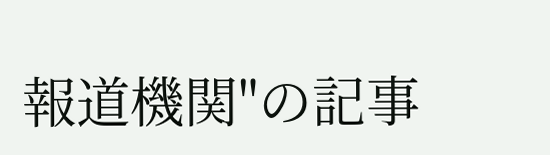報道機関"の記事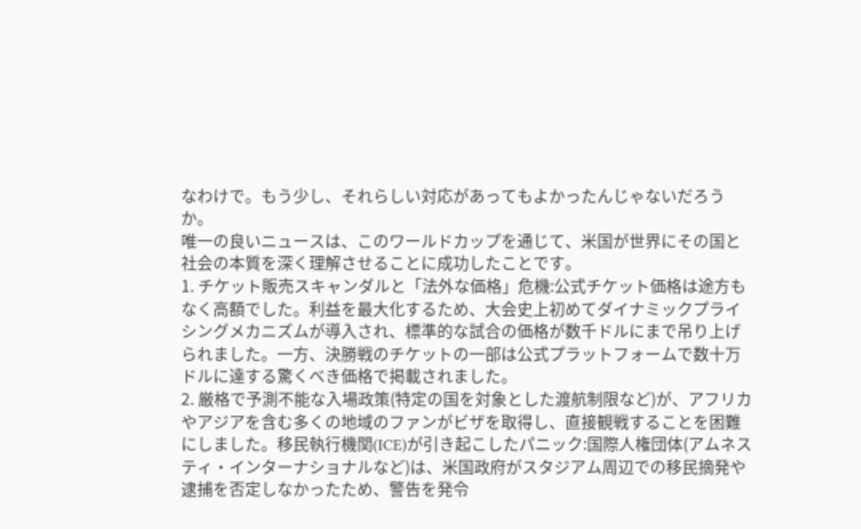なわけで。もう少し、それらしい対応があってもよかったんじゃないだろうか。
唯一の良いニュースは、このワールドカップを通じて、米国が世界にその国と社会の本質を深く理解させることに成功したことです。
1. チケット販売スキャンダルと「法外な価格」危機:公式チケット価格は途方もなく高額でした。利益を最大化するため、大会史上初めてダイナミックプライシングメカニズムが導入され、標準的な試合の価格が数千ドルにまで吊り上げられました。一方、決勝戦のチケットの一部は公式プラットフォームで数十万ドルに達する驚くべき価格で掲載されました。
2. 厳格で予測不能な入場政策(特定の国を対象とした渡航制限など)が、アフリカやアジアを含む多くの地域のファンがビザを取得し、直接観戦することを困難にしました。移民執行機関(ICE)が引き起こしたパニック:国際人権団体(アムネスティ・インターナショナルなど)は、米国政府がスタジアム周辺での移民摘発や逮捕を否定しなかったため、警告を発令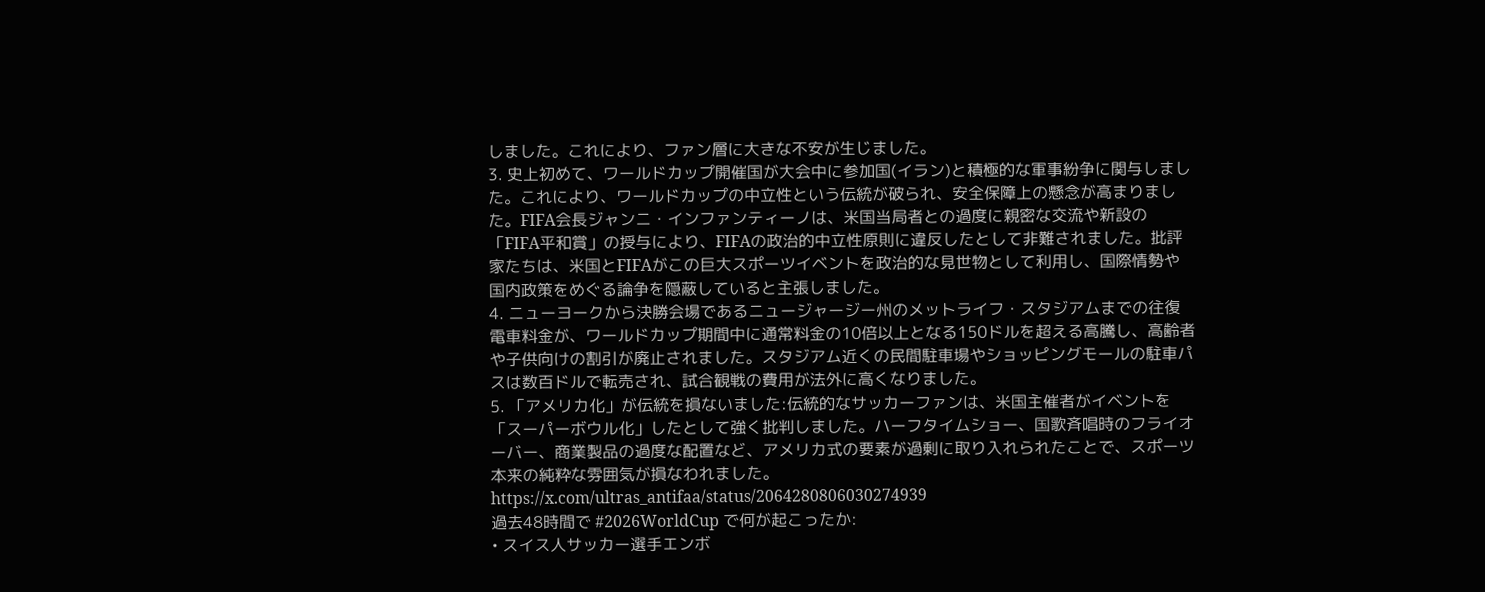しました。これにより、ファン層に大きな不安が生じました。
3. 史上初めて、ワールドカップ開催国が大会中に参加国(イラン)と積極的な軍事紛争に関与しました。これにより、ワールドカップの中立性という伝統が破られ、安全保障上の懸念が高まりました。FIFA会長ジャンニ・インファンティーノは、米国当局者との過度に親密な交流や新設の「FIFA平和賞」の授与により、FIFAの政治的中立性原則に違反したとして非難されました。批評家たちは、米国とFIFAがこの巨大スポーツイベントを政治的な見世物として利用し、国際情勢や国内政策をめぐる論争を隠蔽していると主張しました。
4. ニューヨークから決勝会場であるニュージャージー州のメットライフ・スタジアムまでの往復電車料金が、ワールドカップ期間中に通常料金の10倍以上となる150ドルを超える高騰し、高齢者や子供向けの割引が廃止されました。スタジアム近くの民間駐車場やショッピングモールの駐車パスは数百ドルで転売され、試合観戦の費用が法外に高くなりました。
5. 「アメリカ化」が伝統を損ないました:伝統的なサッカーファンは、米国主催者がイベントを「スーパーボウル化」したとして強く批判しました。ハーフタイムショー、国歌斉唱時のフライオーバー、商業製品の過度な配置など、アメリカ式の要素が過剰に取り入れられたことで、スポーツ本来の純粋な雰囲気が損なわれました。
https://x.com/ultras_antifaa/status/2064280806030274939
過去48時間で #2026WorldCup で何が起こったか:
• スイス人サッカー選手エンボ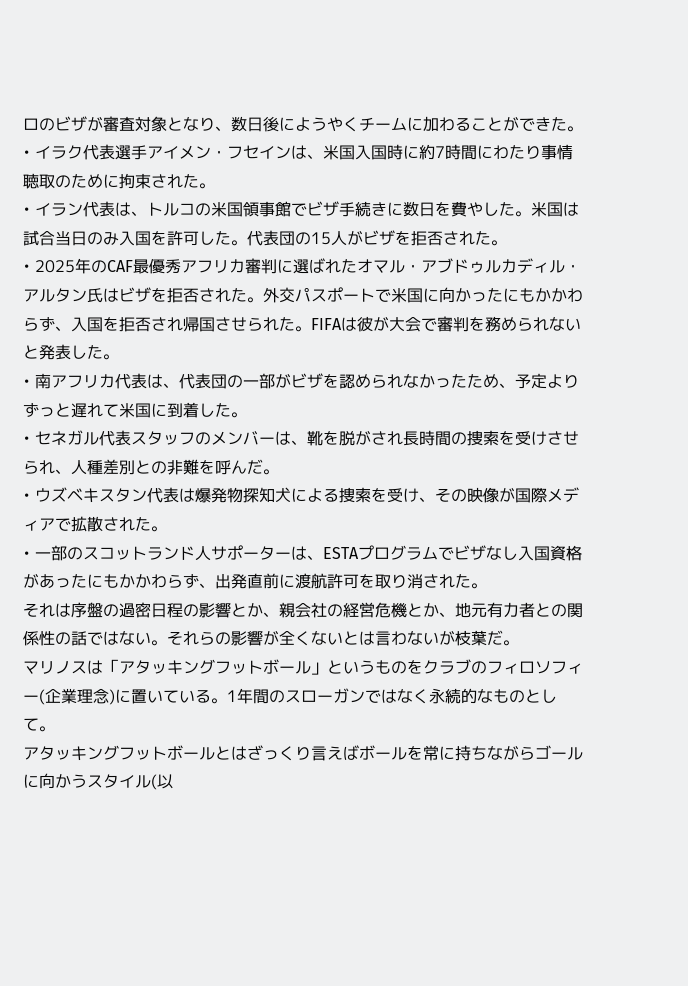ロのビザが審査対象となり、数日後にようやくチームに加わることができた。
• イラク代表選手アイメン・フセインは、米国入国時に約7時間にわたり事情聴取のために拘束された。
• イラン代表は、トルコの米国領事館でビザ手続きに数日を費やした。米国は試合当日のみ入国を許可した。代表団の15人がビザを拒否された。
• 2025年のCAF最優秀アフリカ審判に選ばれたオマル・アブドゥルカディル・アルタン氏はビザを拒否された。外交パスポートで米国に向かったにもかかわらず、入国を拒否され帰国させられた。FIFAは彼が大会で審判を務められないと発表した。
• 南アフリカ代表は、代表団の一部がビザを認められなかったため、予定よりずっと遅れて米国に到着した。
• セネガル代表スタッフのメンバーは、靴を脱がされ長時間の捜索を受けさせられ、人種差別との非難を呼んだ。
• ウズベキスタン代表は爆発物探知犬による捜索を受け、その映像が国際メディアで拡散された。
• 一部のスコットランド人サポーターは、ESTAプログラムでビザなし入国資格があったにもかかわらず、出発直前に渡航許可を取り消された。
それは序盤の過密日程の影響とか、親会社の経営危機とか、地元有力者との関係性の話ではない。それらの影響が全くないとは言わないが枝葉だ。
マリノスは「アタッキングフットボール」というものをクラブのフィロソフィー(企業理念)に置いている。1年間のスローガンではなく永続的なものとして。
アタッキングフットボールとはざっくり言えばボールを常に持ちながらゴールに向かうスタイル(以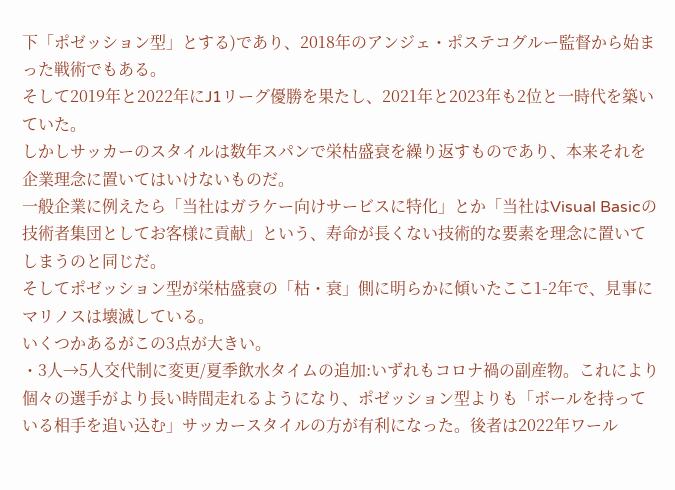下「ポゼッション型」とする)であり、2018年のアンジェ・ポステコグルー監督から始まった戦術でもある。
そして2019年と2022年にJ1リーグ優勝を果たし、2021年と2023年も2位と一時代を築いていた。
しかしサッカーのスタイルは数年スパンで栄枯盛衰を繰り返すものであり、本来それを企業理念に置いてはいけないものだ。
一般企業に例えたら「当社はガラケー向けサービスに特化」とか「当社はVisual Basicの技術者集団としてお客様に貢献」という、寿命が長くない技術的な要素を理念に置いてしまうのと同じだ。
そしてポゼッション型が栄枯盛衰の「枯・衰」側に明らかに傾いたここ1-2年で、見事にマリノスは壊滅している。
いくつかあるがこの3点が大きい。
・3人→5人交代制に変更/夏季飲水タイムの追加:いずれもコロナ禍の副産物。これにより個々の選手がより長い時間走れるようになり、ポゼッション型よりも「ボールを持っている相手を追い込む」サッカースタイルの方が有利になった。後者は2022年ワール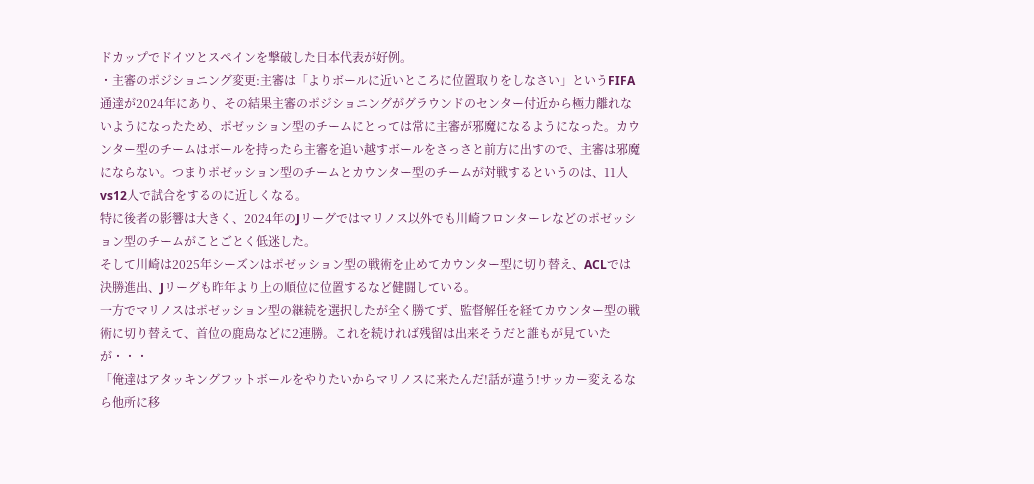ドカップでドイツとスペインを撃破した日本代表が好例。
・主審のポジショニング変更:主審は「よりボールに近いところに位置取りをしなさい」というFIFA通達が2024年にあり、その結果主審のポジショニングがグラウンドのセンター付近から極力離れないようになったため、ポゼッション型のチームにとっては常に主審が邪魔になるようになった。カウンター型のチームはボールを持ったら主審を追い越すボールをさっさと前方に出すので、主審は邪魔にならない。つまりポゼッション型のチームとカウンター型のチームが対戦するというのは、11人vs12人で試合をするのに近しくなる。
特に後者の影響は大きく、2024年のJリーグではマリノス以外でも川崎フロンターレなどのポゼッション型のチームがことごとく低迷した。
そして川崎は2025年シーズンはポゼッション型の戦術を止めてカウンター型に切り替え、ACLでは決勝進出、Jリーグも昨年より上の順位に位置するなど健闘している。
一方でマリノスはポゼッション型の継続を選択したが全く勝てず、監督解任を経てカウンター型の戦術に切り替えて、首位の鹿島などに2連勝。これを続ければ残留は出来そうだと誰もが見ていたが・・・
「俺達はアタッキングフットボールをやりたいからマリノスに来たんだ!話が違う!サッカー変えるなら他所に移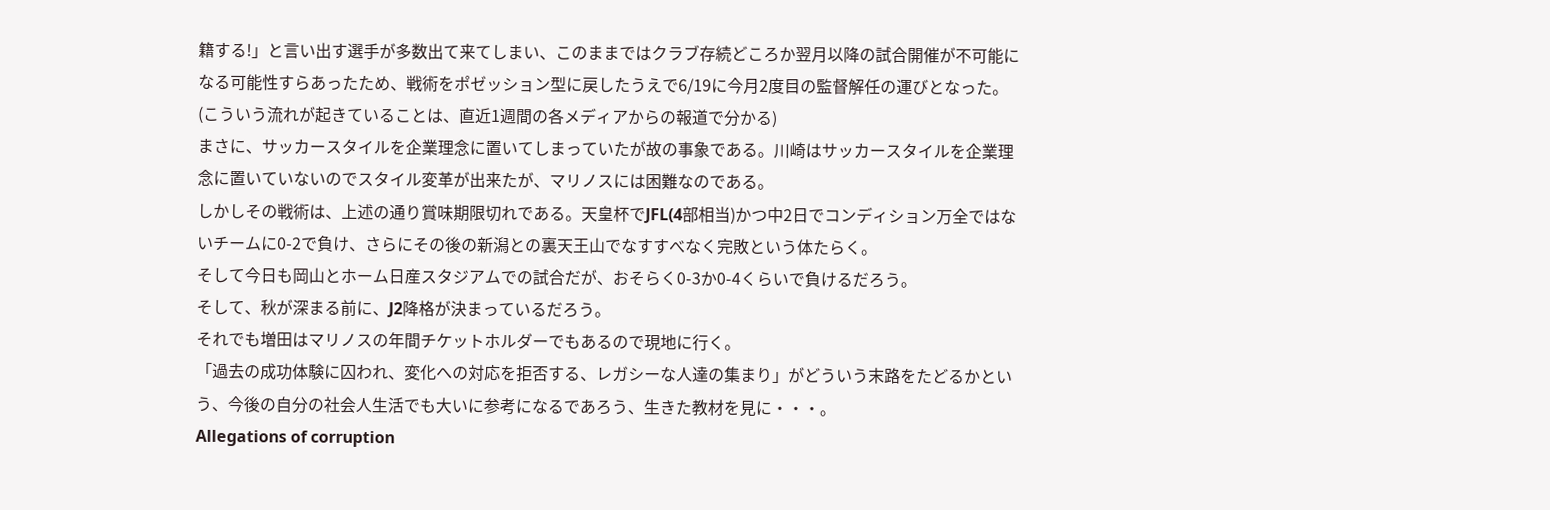籍する!」と言い出す選手が多数出て来てしまい、このままではクラブ存続どころか翌月以降の試合開催が不可能になる可能性すらあったため、戦術をポゼッション型に戻したうえで6/19に今月2度目の監督解任の運びとなった。(こういう流れが起きていることは、直近1週間の各メディアからの報道で分かる)
まさに、サッカースタイルを企業理念に置いてしまっていたが故の事象である。川崎はサッカースタイルを企業理念に置いていないのでスタイル変革が出来たが、マリノスには困難なのである。
しかしその戦術は、上述の通り賞味期限切れである。天皇杯でJFL(4部相当)かつ中2日でコンディション万全ではないチームに0-2で負け、さらにその後の新潟との裏天王山でなすすべなく完敗という体たらく。
そして今日も岡山とホーム日産スタジアムでの試合だが、おそらく0-3か0-4くらいで負けるだろう。
そして、秋が深まる前に、J2降格が決まっているだろう。
それでも増田はマリノスの年間チケットホルダーでもあるので現地に行く。
「過去の成功体験に囚われ、変化への対応を拒否する、レガシーな人達の集まり」がどういう末路をたどるかという、今後の自分の社会人生活でも大いに参考になるであろう、生きた教材を見に・・・。
Allegations of corruption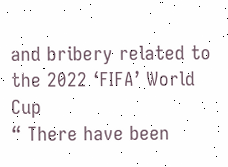and bribery related to the 2022 ‘FIFA’ World Cup
“ There have been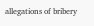allegations of bribery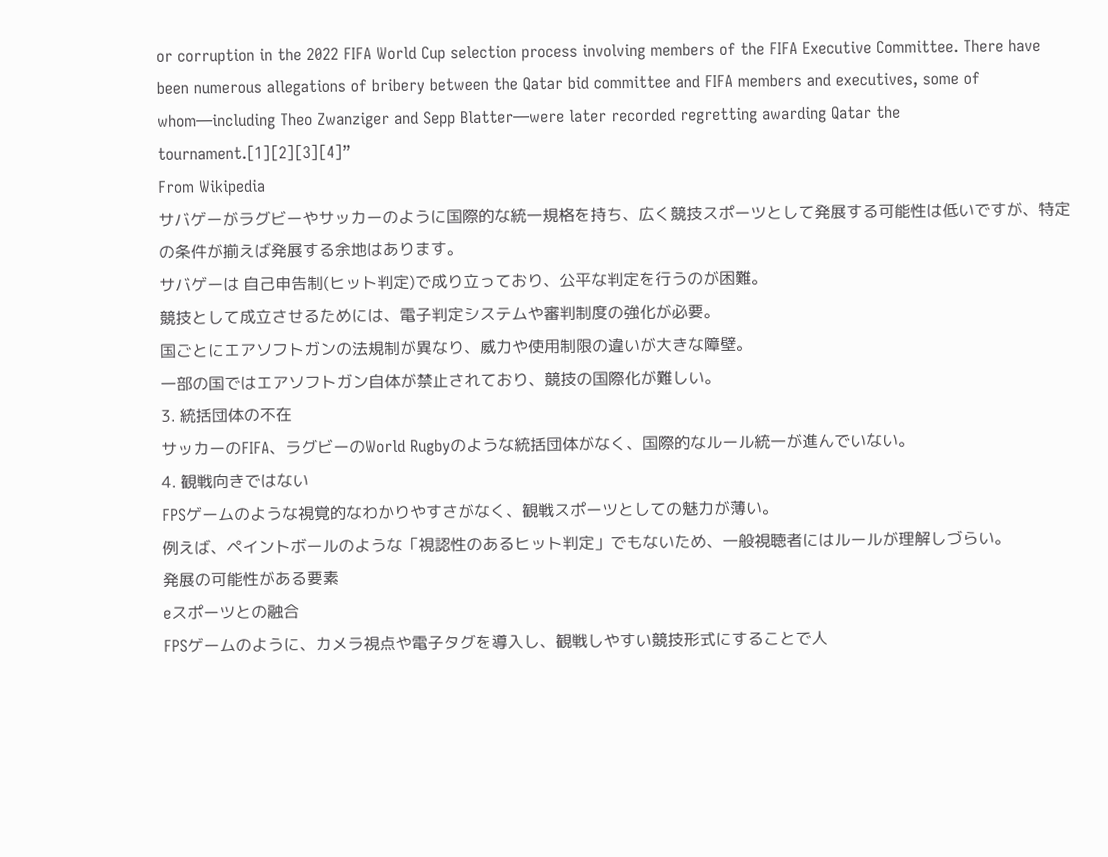or corruption in the 2022 FIFA World Cup selection process involving members of the FIFA Executive Committee. There have been numerous allegations of bribery between the Qatar bid committee and FIFA members and executives, some of whom—including Theo Zwanziger and Sepp Blatter—were later recorded regretting awarding Qatar the tournament.[1][2][3][4]”
From Wikipedia
サバゲーがラグビーやサッカーのように国際的な統一規格を持ち、広く競技スポーツとして発展する可能性は低いですが、特定の条件が揃えば発展する余地はあります。
サバゲーは 自己申告制(ヒット判定)で成り立っており、公平な判定を行うのが困難。
競技として成立させるためには、電子判定システムや審判制度の強化が必要。
国ごとにエアソフトガンの法規制が異なり、威力や使用制限の違いが大きな障壁。
一部の国ではエアソフトガン自体が禁止されており、競技の国際化が難しい。
3. 統括団体の不在
サッカーのFIFA、ラグビーのWorld Rugbyのような統括団体がなく、国際的なルール統一が進んでいない。
4. 観戦向きではない
FPSゲームのような視覚的なわかりやすさがなく、観戦スポーツとしての魅力が薄い。
例えば、ペイントボールのような「視認性のあるヒット判定」でもないため、一般視聴者にはルールが理解しづらい。
発展の可能性がある要素
eスポーツとの融合
FPSゲームのように、カメラ視点や電子タグを導入し、観戦しやすい競技形式にすることで人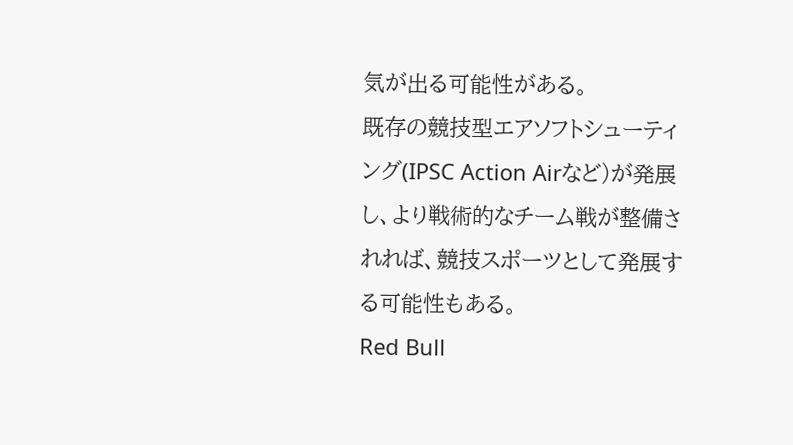気が出る可能性がある。
既存の競技型エアソフトシューティング(IPSC Action Airなど)が発展し、より戦術的なチーム戦が整備されれば、競技スポーツとして発展する可能性もある。
Red Bull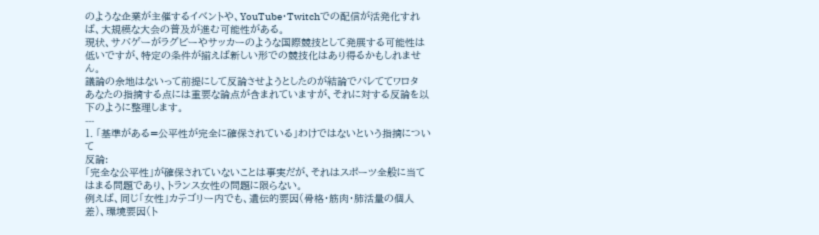のような企業が主催するイベントや、YouTube・Twitchでの配信が活発化すれば、大規模な大会の普及が進む可能性がある。
現状、サバゲーがラグビーやサッカーのような国際競技として発展する可能性は低いですが、特定の条件が揃えば新しい形での競技化はあり得るかもしれません。
議論の余地はないって前提にして反論させようとしたのが結論でバレててワロタ
あなたの指摘する点には重要な論点が含まれていますが、それに対する反論を以下のように整理します。
---
1. 「基準がある=公平性が完全に確保されている」わけではないという指摘について
反論:
「完全な公平性」が確保されていないことは事実だが、それはスポーツ全般に当てはまる問題であり、トランス女性の問題に限らない。
例えば、同じ「女性」カテゴリー内でも、遺伝的要因(骨格・筋肉・肺活量の個人差)、環境要因(ト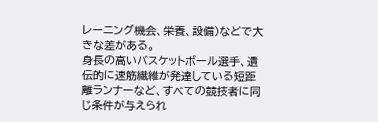レーニング機会、栄養、設備)などで大きな差がある。
身長の高いバスケットボール選手、遺伝的に速筋繊維が発達している短距離ランナーなど、すべての競技者に同じ条件が与えられ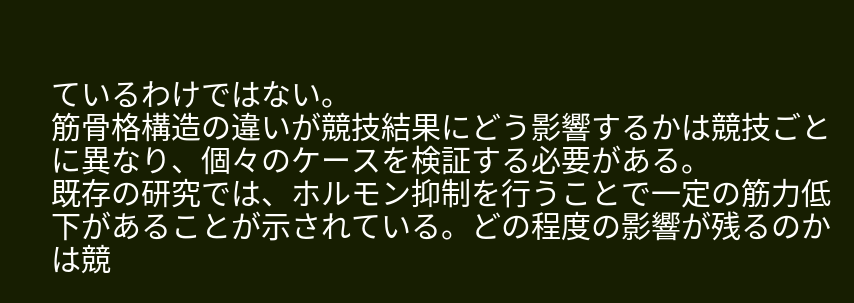ているわけではない。
筋骨格構造の違いが競技結果にどう影響するかは競技ごとに異なり、個々のケースを検証する必要がある。
既存の研究では、ホルモン抑制を行うことで一定の筋力低下があることが示されている。どの程度の影響が残るのかは競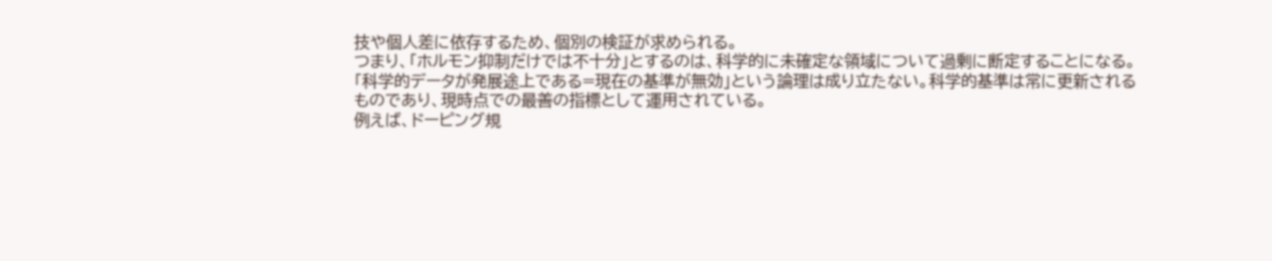技や個人差に依存するため、個別の検証が求められる。
つまり、「ホルモン抑制だけでは不十分」とするのは、科学的に未確定な領域について過剰に断定することになる。
「科学的データが発展途上である=現在の基準が無効」という論理は成り立たない。科学的基準は常に更新されるものであり、現時点での最善の指標として運用されている。
例えば、ドーピング規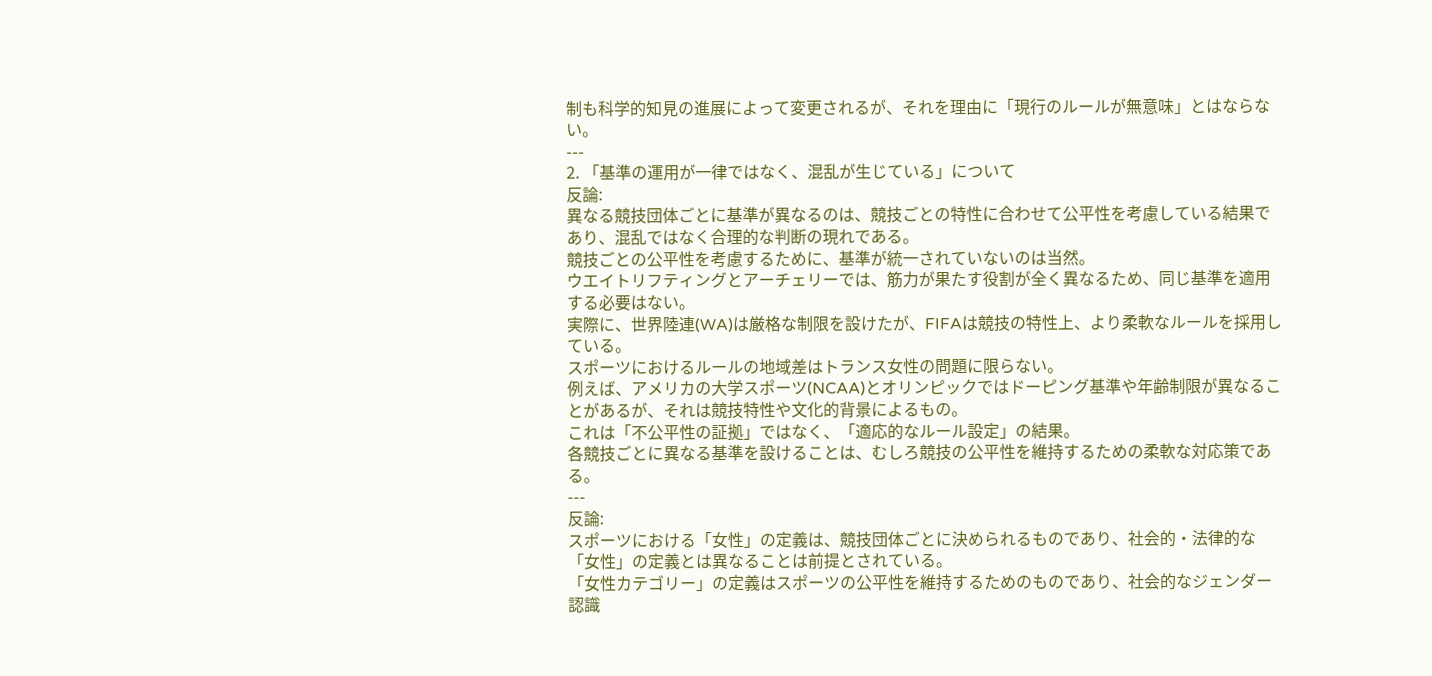制も科学的知見の進展によって変更されるが、それを理由に「現行のルールが無意味」とはならない。
---
2. 「基準の運用が一律ではなく、混乱が生じている」について
反論:
異なる競技団体ごとに基準が異なるのは、競技ごとの特性に合わせて公平性を考慮している結果であり、混乱ではなく合理的な判断の現れである。
競技ごとの公平性を考慮するために、基準が統一されていないのは当然。
ウエイトリフティングとアーチェリーでは、筋力が果たす役割が全く異なるため、同じ基準を適用する必要はない。
実際に、世界陸連(WA)は厳格な制限を設けたが、FIFAは競技の特性上、より柔軟なルールを採用している。
スポーツにおけるルールの地域差はトランス女性の問題に限らない。
例えば、アメリカの大学スポーツ(NCAA)とオリンピックではドーピング基準や年齢制限が異なることがあるが、それは競技特性や文化的背景によるもの。
これは「不公平性の証拠」ではなく、「適応的なルール設定」の結果。
各競技ごとに異なる基準を設けることは、むしろ競技の公平性を維持するための柔軟な対応策である。
---
反論:
スポーツにおける「女性」の定義は、競技団体ごとに決められるものであり、社会的・法律的な「女性」の定義とは異なることは前提とされている。
「女性カテゴリー」の定義はスポーツの公平性を維持するためのものであり、社会的なジェンダー認識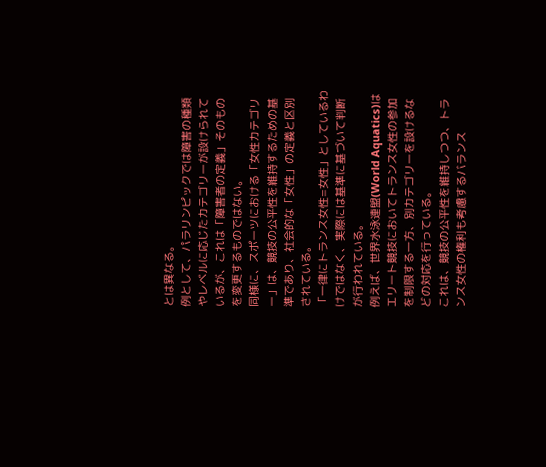とは異なる。
例として、パラリンピックでは障害の種類やレベルに応じたカテゴリーが設けられているが、これは「障害者の定義」そのものを変更するものではない。
同様に、スポーツにおける「女性カテゴリー」は、競技の公平性を維持するための基準であり、社会的な「女性」の定義と区別されている。
「一律にトランス女性=女性」としているわけではなく、実際には基準に基づいて判断が行われている。
例えば、世界水泳連盟(World Aquatics)はエリート競技においてトランス女性の参加を制限する一方、別カテゴリーを設けるなどの対応を行っている。
これは、競技の公平性を維持しつつ、トランス女性の権利も考慮するバランス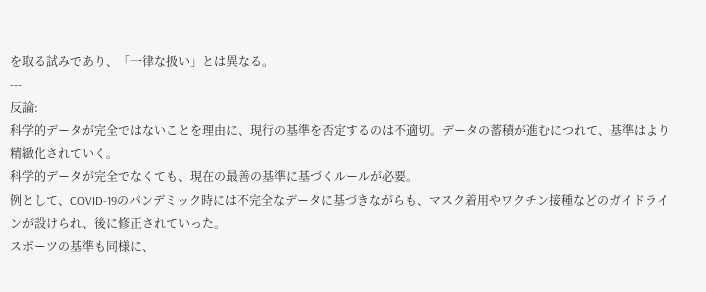を取る試みであり、「一律な扱い」とは異なる。
---
反論:
科学的データが完全ではないことを理由に、現行の基準を否定するのは不適切。データの蓄積が進むにつれて、基準はより精緻化されていく。
科学的データが完全でなくても、現在の最善の基準に基づくルールが必要。
例として、COVID-19のパンデミック時には不完全なデータに基づきながらも、マスク着用やワクチン接種などのガイドラインが設けられ、後に修正されていった。
スポーツの基準も同様に、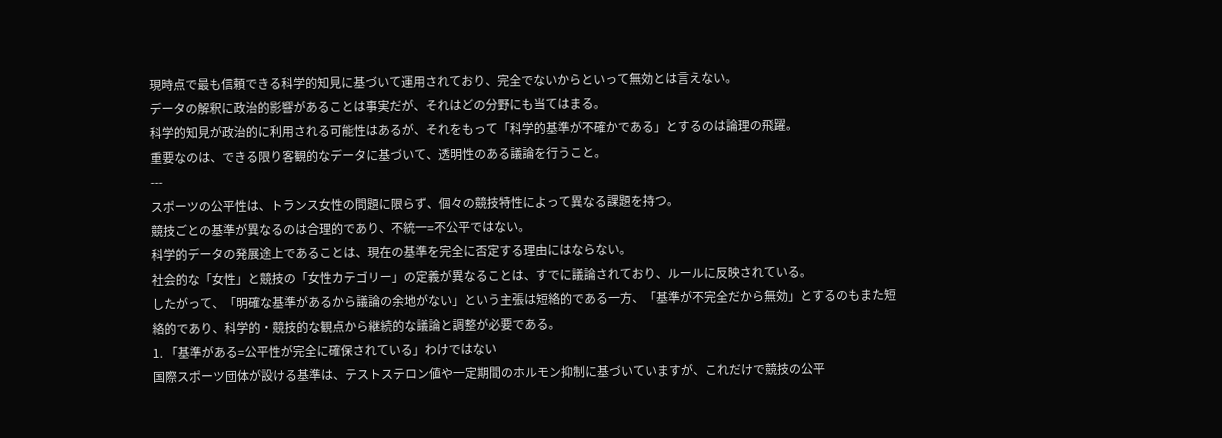現時点で最も信頼できる科学的知見に基づいて運用されており、完全でないからといって無効とは言えない。
データの解釈に政治的影響があることは事実だが、それはどの分野にも当てはまる。
科学的知見が政治的に利用される可能性はあるが、それをもって「科学的基準が不確かである」とするのは論理の飛躍。
重要なのは、できる限り客観的なデータに基づいて、透明性のある議論を行うこと。
---
スポーツの公平性は、トランス女性の問題に限らず、個々の競技特性によって異なる課題を持つ。
競技ごとの基準が異なるのは合理的であり、不統一=不公平ではない。
科学的データの発展途上であることは、現在の基準を完全に否定する理由にはならない。
社会的な「女性」と競技の「女性カテゴリー」の定義が異なることは、すでに議論されており、ルールに反映されている。
したがって、「明確な基準があるから議論の余地がない」という主張は短絡的である一方、「基準が不完全だから無効」とするのもまた短絡的であり、科学的・競技的な観点から継続的な議論と調整が必要である。
1. 「基準がある=公平性が完全に確保されている」わけではない
国際スポーツ団体が設ける基準は、テストステロン値や一定期間のホルモン抑制に基づいていますが、これだけで競技の公平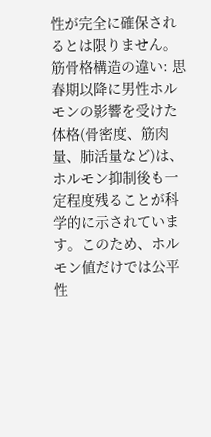性が完全に確保されるとは限りません。
筋骨格構造の違い: 思春期以降に男性ホルモンの影響を受けた体格(骨密度、筋肉量、肺活量など)は、ホルモン抑制後も一定程度残ることが科学的に示されています。このため、ホルモン値だけでは公平性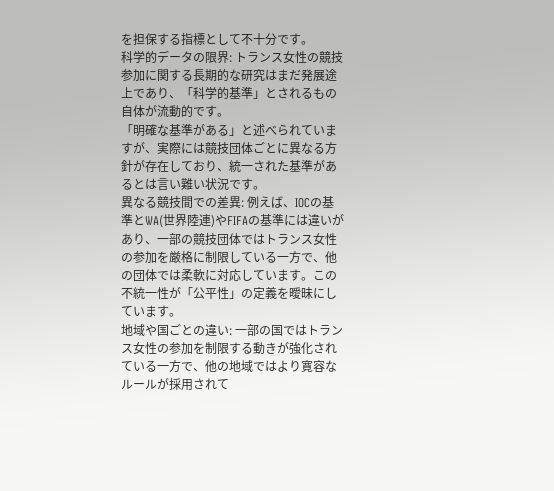を担保する指標として不十分です。
科学的データの限界: トランス女性の競技参加に関する長期的な研究はまだ発展途上であり、「科学的基準」とされるもの自体が流動的です。
「明確な基準がある」と述べられていますが、実際には競技団体ごとに異なる方針が存在しており、統一された基準があるとは言い難い状況です。
異なる競技間での差異: 例えば、IOCの基準とWA(世界陸連)やFIFAの基準には違いがあり、一部の競技団体ではトランス女性の参加を厳格に制限している一方で、他の団体では柔軟に対応しています。この不統一性が「公平性」の定義を曖昧にしています。
地域や国ごとの違い: 一部の国ではトランス女性の参加を制限する動きが強化されている一方で、他の地域ではより寛容なルールが採用されて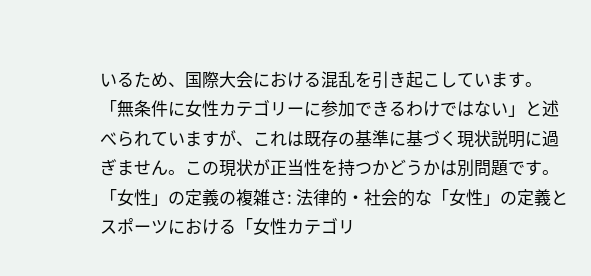いるため、国際大会における混乱を引き起こしています。
「無条件に女性カテゴリーに参加できるわけではない」と述べられていますが、これは既存の基準に基づく現状説明に過ぎません。この現状が正当性を持つかどうかは別問題です。
「女性」の定義の複雑さ: 法律的・社会的な「女性」の定義とスポーツにおける「女性カテゴリ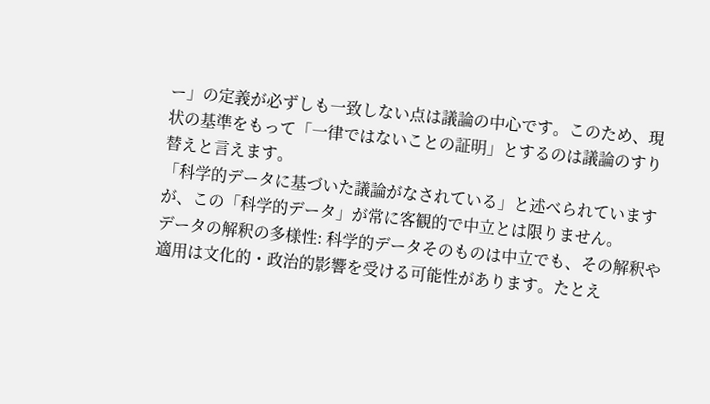ー」の定義が必ずしも一致しない点は議論の中心です。このため、現状の基準をもって「一律ではないことの証明」とするのは議論のすり替えと言えます。
「科学的データに基づいた議論がなされている」と述べられていますが、この「科学的データ」が常に客観的で中立とは限りません。
データの解釈の多様性: 科学的データそのものは中立でも、その解釈や適用は文化的・政治的影響を受ける可能性があります。たとえ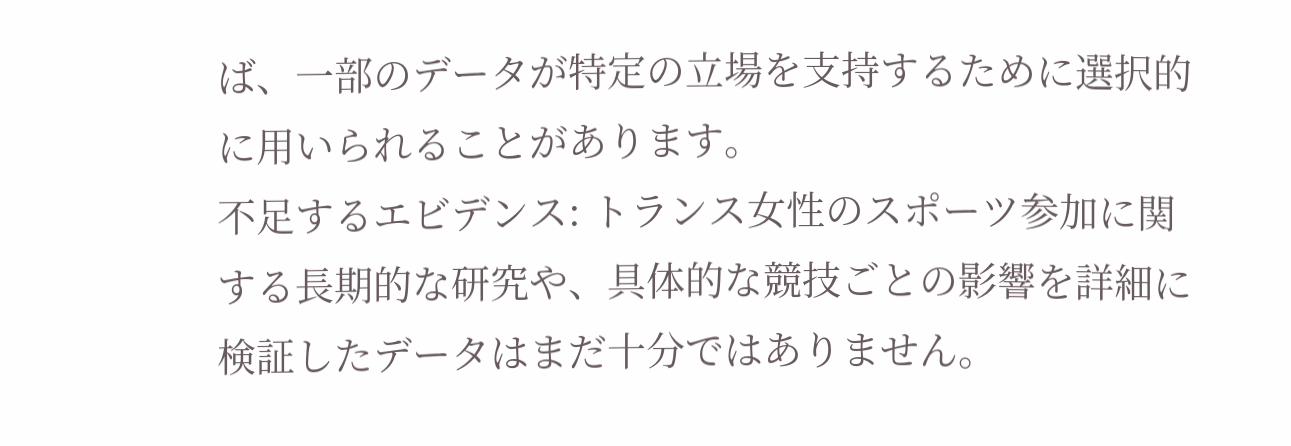ば、一部のデータが特定の立場を支持するために選択的に用いられることがあります。
不足するエビデンス: トランス女性のスポーツ参加に関する長期的な研究や、具体的な競技ごとの影響を詳細に検証したデータはまだ十分ではありません。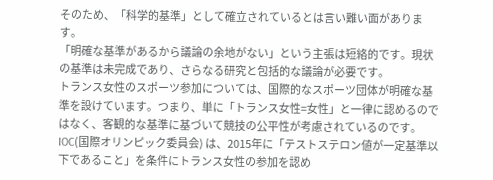そのため、「科学的基準」として確立されているとは言い難い面があります。
「明確な基準があるから議論の余地がない」という主張は短絡的です。現状の基準は未完成であり、さらなる研究と包括的な議論が必要です。
トランス女性のスポーツ参加については、国際的なスポーツ団体が明確な基準を設けています。つまり、単に「トランス女性=女性」と一律に認めるのではなく、客観的な基準に基づいて競技の公平性が考慮されているのです。
IOC(国際オリンピック委員会) は、2015年に「テストステロン値が一定基準以下であること」を条件にトランス女性の参加を認め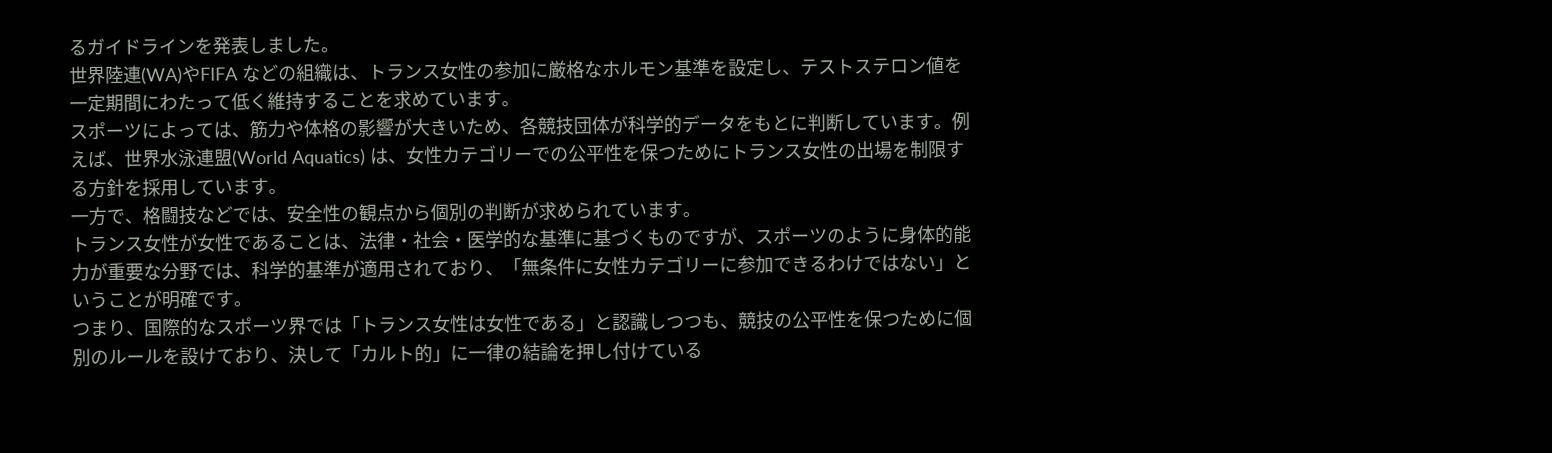るガイドラインを発表しました。
世界陸連(WA)やFIFA などの組織は、トランス女性の参加に厳格なホルモン基準を設定し、テストステロン値を一定期間にわたって低く維持することを求めています。
スポーツによっては、筋力や体格の影響が大きいため、各競技団体が科学的データをもとに判断しています。例えば、世界水泳連盟(World Aquatics) は、女性カテゴリーでの公平性を保つためにトランス女性の出場を制限する方針を採用しています。
一方で、格闘技などでは、安全性の観点から個別の判断が求められています。
トランス女性が女性であることは、法律・社会・医学的な基準に基づくものですが、スポーツのように身体的能力が重要な分野では、科学的基準が適用されており、「無条件に女性カテゴリーに参加できるわけではない」ということが明確です。
つまり、国際的なスポーツ界では「トランス女性は女性である」と認識しつつも、競技の公平性を保つために個別のルールを設けており、決して「カルト的」に一律の結論を押し付けている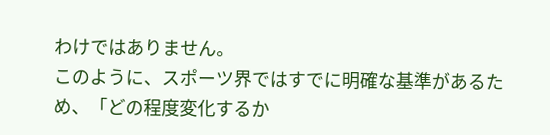わけではありません。
このように、スポーツ界ではすでに明確な基準があるため、「どの程度変化するか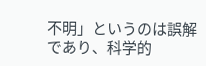不明」というのは誤解であり、科学的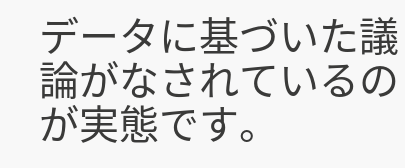データに基づいた議論がなされているのが実態です。